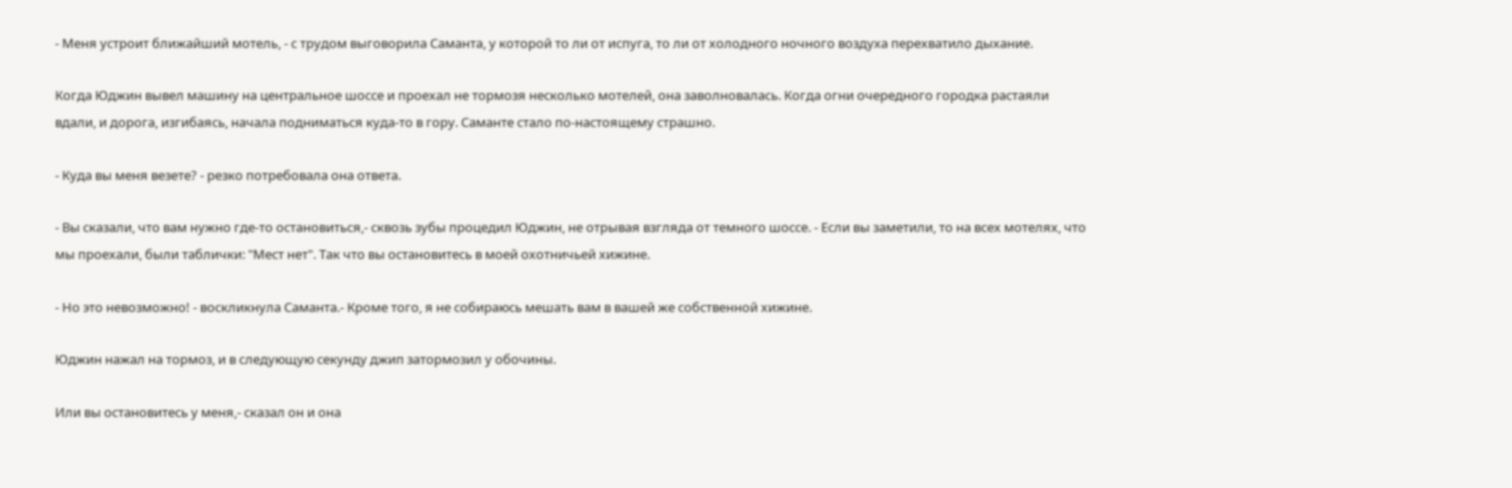- Меня устроит ближайший мотель, - с трудом выговорила Саманта, у которой то ли от испуга, то ли от холодного ночного воздуха перехватило дыхание.

Когда Юджин вывел машину на центральное шоссе и проехал не тормозя несколько мотелей, она заволновалась. Когда огни очередного городка растаяли вдали, и дорога, изгибаясь, начала подниматься куда-то в гору. Саманте стало по-настоящему страшно.

- Куда вы меня везете? - резко потребовала она ответа.

- Вы сказали, что вам нужно где-то остановиться,- сквозь зубы процедил Юджин, не отрывая взгляда от темного шоссе. - Если вы заметили, то на всех мотелях, что мы проехали, были таблички: "Мест нет". Так что вы остановитесь в моей охотничьей хижине.

- Но это невозможно! - воскликнула Саманта.- Кроме того, я не собираюсь мешать вам в вашей же собственной хижине.

Юджин нажал на тормоз, и в следующую секунду джип затормозил у обочины.

Или вы остановитесь у меня,- сказал он и она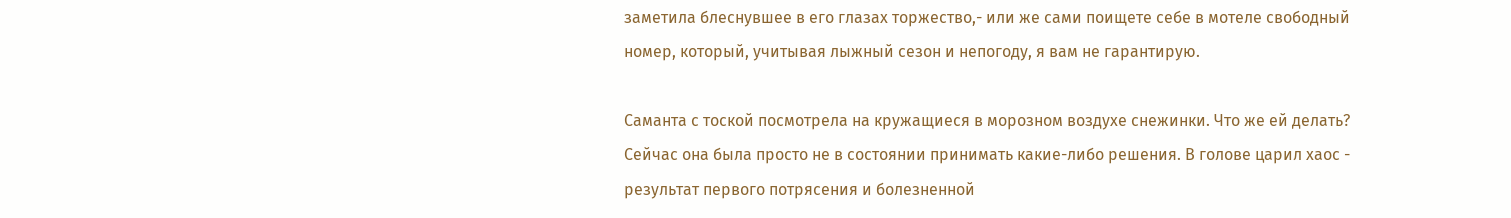заметила блеснувшее в его глазах торжество,- или же сами поищете себе в мотеле свободный номер, который, учитывая лыжный сезон и непогоду, я вам не гарантирую.

Саманта с тоской посмотрела на кружащиеся в морозном воздухе снежинки. Что же ей делать? Сейчас она была просто не в состоянии принимать какие-либо решения. В голове царил хаос - результат первого потрясения и болезненной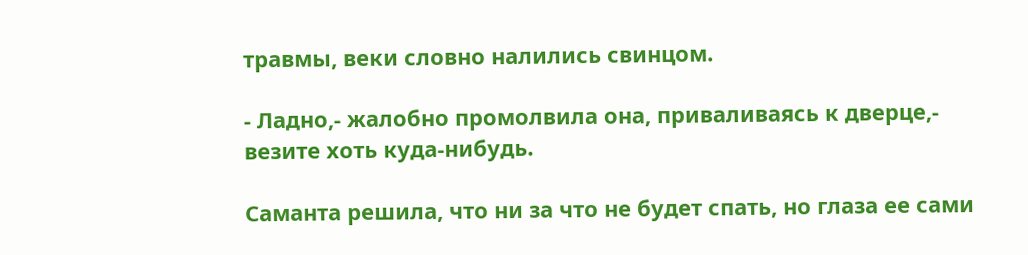травмы, веки словно налились свинцом.

- Ладно,- жалобно промолвила она, приваливаясь к дверце,- везите хоть куда-нибудь.

Саманта решила, что ни за что не будет спать, но глаза ее сами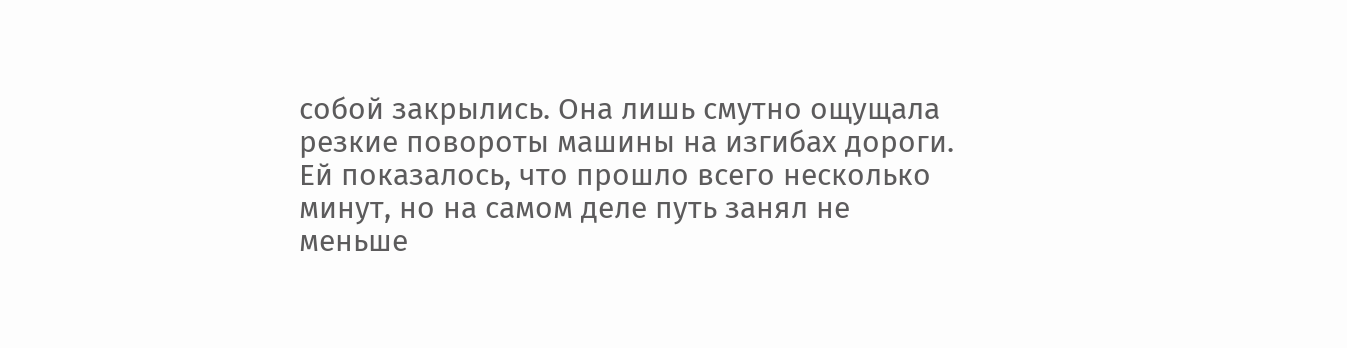собой закрылись. Она лишь смутно ощущала резкие повороты машины на изгибах дороги. Ей показалось, что прошло всего несколько минут, но на самом деле путь занял не меньше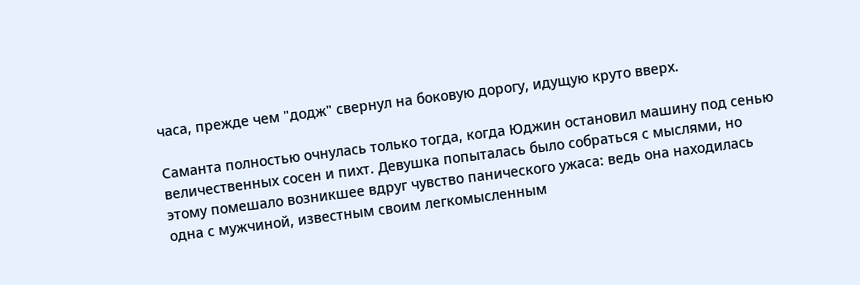часа, прежде чем "додж" свернул на боковую дорогу, идущую круто вверх.

Саманта полностью очнулась только тогда, когда Юджин остановил машину под сенью величественных сосен и пихт. Девушка попыталась было собраться с мыслями, но этому помешало возникшее вдруг чувство панического ужаса: ведь она находилась одна с мужчиной, известным своим легкомысленным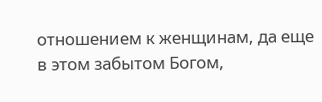отношением к женщинам, да еще в этом забытом Богом,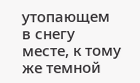утопающем в снегу месте, к тому же темной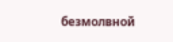безмолвной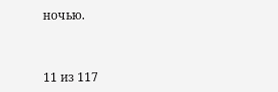ночью.



11 из 117